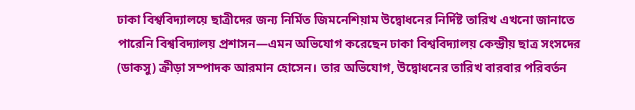ঢাকা বিশ্ববিদ্যালয়ে ছাত্রীদের জন্য নির্মিত জিমনেশিয়াম উদ্বোধনের নির্দিষ্ট তারিখ এখনো জানাতে পারেনি বিশ্ববিদ্যালয় প্রশাসন—এমন অভিযোগ করেছেন ঢাকা বিশ্ববিদ্যালয় কেন্দ্রীয় ছাত্র সংসদের (ডাকসু) ক্রীড়া সম্পাদক আরমান হোসেন। তার অভিযোগ, উদ্বোধনের তারিখ বারবার পরিবর্তন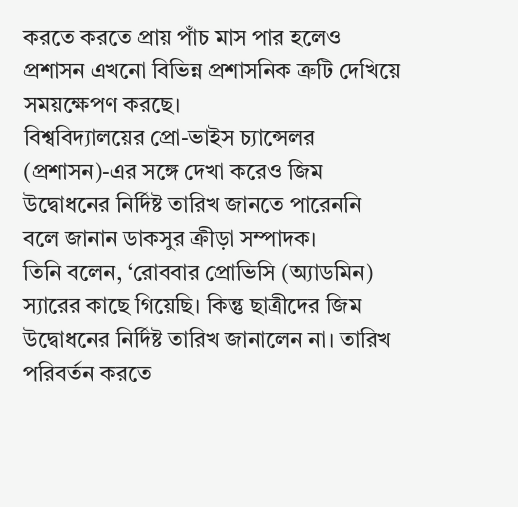করতে করতে প্রায় পাঁচ মাস পার হলেও প্রশাসন এখনো বিভিন্ন প্রশাসনিক ত্রুটি দেখিয়ে সময়ক্ষেপণ করছে।
বিশ্ববিদ্যালয়ের প্রো-ভাইস চ্যান্সেলর (প্রশাসন)-এর সঙ্গে দেখা করেও জিম উদ্বোধনের নির্দিষ্ট তারিখ জানতে পারেননি বলে জানান ডাকসুর ক্রীড়া সম্পাদক।
তিনি বলেন, ‘রোববার প্রোভিসি (অ্যাডমিন) স্যারের কাছে গিয়েছি। কিন্তু ছাত্রীদের জিম উদ্বোধনের নির্দিষ্ট তারিখ জানালেন না। তারিখ পরিবর্তন করতে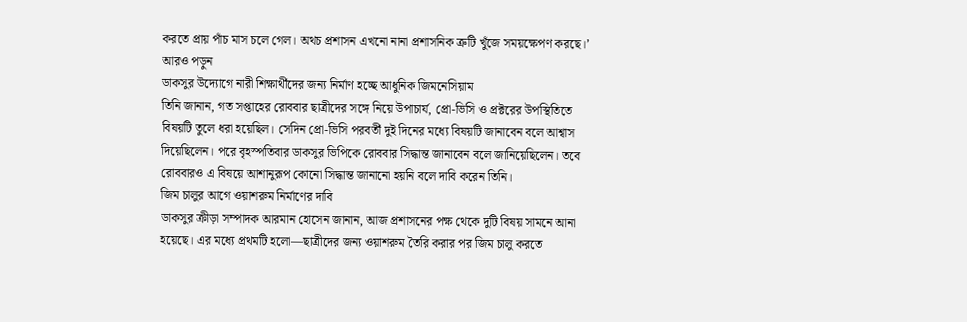করতে প্রায় পাঁচ মাস চলে গেল। অথচ প্রশাসন এখনো নানা প্রশাসনিক ত্রুটি খুঁজে সময়ক্ষেপণ করছে।’
আরও পড়ুন
ডাকসুর উদ্যোগে নারী শিক্ষার্থীদের জন্য নির্মাণ হচ্ছে আধুনিক জিমনেসিয়াম
তিনি জানান, গত সপ্তাহের রোববার ছাত্রীদের সঙ্গে নিয়ে উপাচার্য, প্রো-ভিসি ও প্রক্টরের উপস্থিতিতে বিষয়টি তুলে ধরা হয়েছিল। সেদিন প্রো-ভিসি পরবর্তী দুই দিনের মধ্যে বিষয়টি জানাবেন বলে আশ্বাস দিয়েছিলেন। পরে বৃহস্পতিবার ডাকসুর ভিপিকে রোববার সিদ্ধান্ত জানাবেন বলে জানিয়েছিলেন। তবে রোববারও এ বিষয়ে আশানুরূপ কোনো সিদ্ধান্ত জানানো হয়নি বলে দাবি করেন তিনি।
জিম চালুর আগে ওয়াশরুম নির্মাণের দাবি
ডাকসুর ক্রীড়া সম্পাদক আরমান হোসেন জানান, আজ প্রশাসনের পক্ষ থেকে দুটি বিষয় সামনে আনা হয়েছে। এর মধ্যে প্রথমটি হলো—ছাত্রীদের জন্য ওয়াশরুম তৈরি করার পর জিম চালু করতে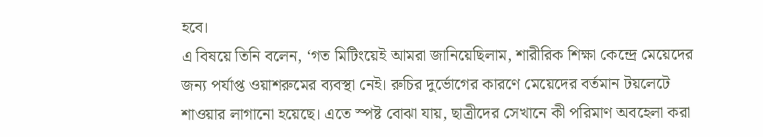হবে।
এ বিষয়ে তিনি বলেন, ‘গত মিটিংয়েই আমরা জানিয়েছিলাম, শারীরিক শিক্ষা কেন্দ্রে মেয়েদের জন্য পর্যাপ্ত ওয়াশরুমের ব্যবস্থা নেই। রুচির দুর্ভোগের কারণে মেয়েদের বর্তমান টয়লেটে শাওয়ার লাগানো হয়েছে। এতে স্পষ্ট বোঝা যায়, ছাত্রীদের সেখানে কী পরিমাণ অবহেলা করা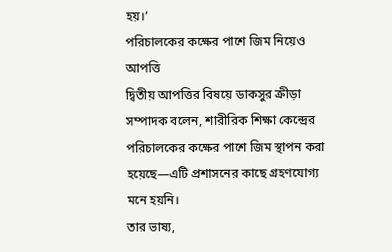হয়।’
পরিচালকের কক্ষের পাশে জিম নিয়েও আপত্তি
দ্বিতীয় আপত্তির বিষয়ে ডাকসুর ক্রীড়া সম্পাদক বলেন, শারীরিক শিক্ষা কেন্দ্রের পরিচালকের কক্ষের পাশে জিম স্থাপন করা হয়েছে—এটি প্রশাসনের কাছে গ্রহণযোগ্য মনে হয়নি।
তার ভাষ্য,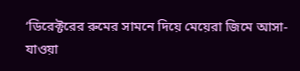‘ডিরেক্টরের রুমের সামনে দিয়ে মেয়েরা জিমে আসা-যাওয়া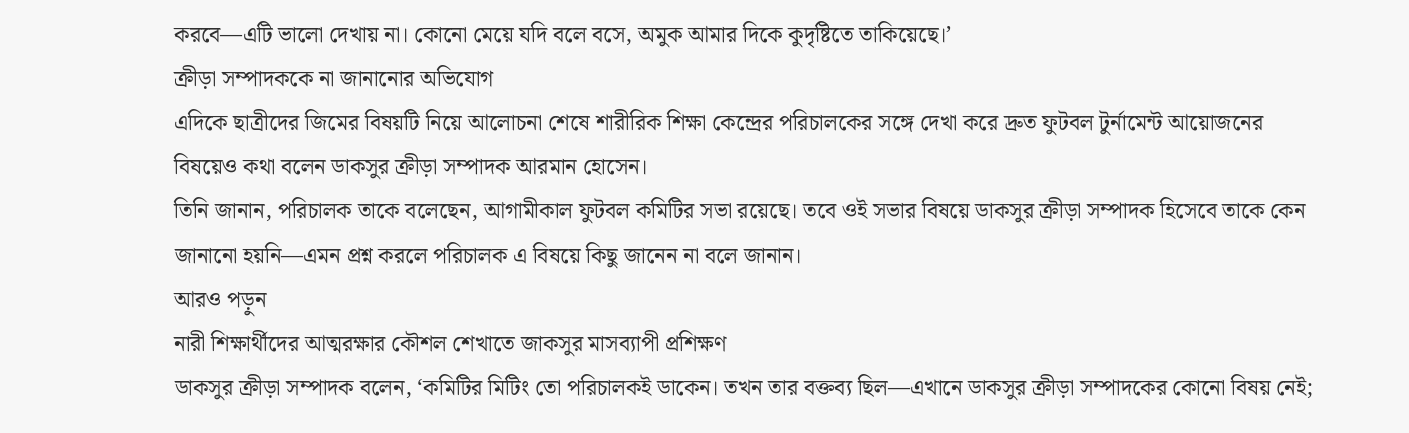করবে—এটি ভালো দেখায় না। কোনো মেয়ে যদি বলে বসে, অমুক আমার দিকে কুদৃষ্টিতে তাকিয়েছে।’
ক্রীড়া সম্পাদককে না জানানোর অভিযোগ
এদিকে ছাত্রীদের জিমের বিষয়টি নিয়ে আলোচনা শেষে শারীরিক শিক্ষা কেন্দ্রের পরিচালকের সঙ্গে দেখা করে দ্রুত ফুটবল টুর্নামেন্ট আয়োজনের বিষয়েও কথা বলেন ডাকসুর ক্রীড়া সম্পাদক আরমান হোসেন।
তিনি জানান, পরিচালক তাকে বলেছেন, আগামীকাল ফুটবল কমিটির সভা রয়েছে। তবে ওই সভার বিষয়ে ডাকসুর ক্রীড়া সম্পাদক হিসেবে তাকে কেন জানানো হয়নি—এমন প্রশ্ন করলে পরিচালক এ বিষয়ে কিছু জানেন না বলে জানান।
আরও পড়ুন
নারী শিক্ষার্থীদের আত্মরক্ষার কৌশল শেখাতে জাকসুর মাসব্যাপী প্রশিক্ষণ
ডাকসুর ক্রীড়া সম্পাদক বলেন, ‘কমিটির মিটিং তো পরিচালকই ডাকেন। তখন তার বক্তব্য ছিল—এখানে ডাকসুর ক্রীড়া সম্পাদকের কোনো বিষয় নেই;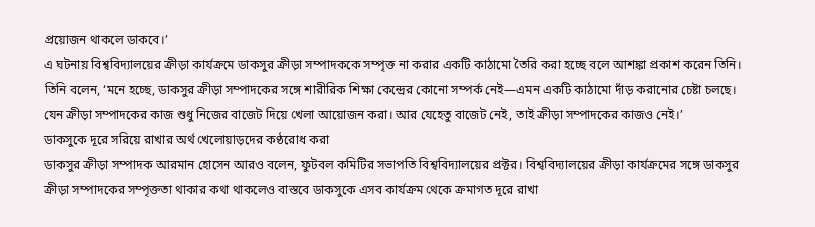প্রয়োজন থাকলে ডাকবে।’
এ ঘটনায় বিশ্ববিদ্যালয়ের ক্রীড়া কার্যক্রমে ডাকসুর ক্রীড়া সম্পাদককে সম্পৃক্ত না করার একটি কাঠামো তৈরি করা হচ্ছে বলে আশঙ্কা প্রকাশ করেন তিনি।
তিনি বলেন, ‘মনে হচ্ছে, ডাকসুর ক্রীড়া সম্পাদকের সঙ্গে শারীরিক শিক্ষা কেন্দ্রের কোনো সম্পর্ক নেই—এমন একটি কাঠামো দাঁড় করানোর চেষ্টা চলছে। যেন ক্রীড়া সম্পাদকের কাজ শুধু নিজের বাজেট দিয়ে খেলা আয়োজন করা। আর যেহেতু বাজেট নেই, তাই ক্রীড়া সম্পাদকের কাজও নেই।’
ডাকসুকে দূরে সরিয়ে রাখার অর্থ খেলোয়াড়দের কণ্ঠরোধ করা
ডাকসুর ক্রীড়া সম্পাদক আরমান হোসেন আরও বলেন, ফুটবল কমিটির সভাপতি বিশ্ববিদ্যালয়ের প্রক্টর। বিশ্ববিদ্যালয়ের ক্রীড়া কার্যক্রমের সঙ্গে ডাকসুর ক্রীড়া সম্পাদকের সম্পৃক্ততা থাকার কথা থাকলেও বাস্তবে ডাকসুকে এসব কার্যক্রম থেকে ক্রমাগত দূরে রাখা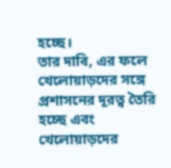হচ্ছে।
তার দাবি, এর ফলে খেলোয়াড়দের সঙ্গে প্রশাসনের দূরত্ব তৈরি হচ্ছে এবং খেলোয়াড়দের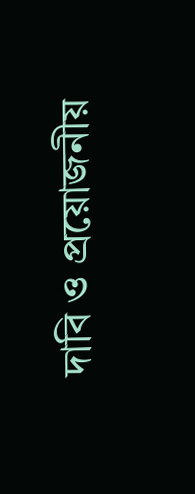দাবি ও প্রয়োজনীয়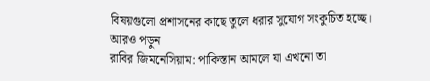বিষয়গুলো প্রশাসনের কাছে তুলে ধরার সুযোগ সংকুচিত হচ্ছে।
আরও পড়ুন
রাবির জিমনেসিয়াম: পাকিস্তান আমলে যা এখনো তা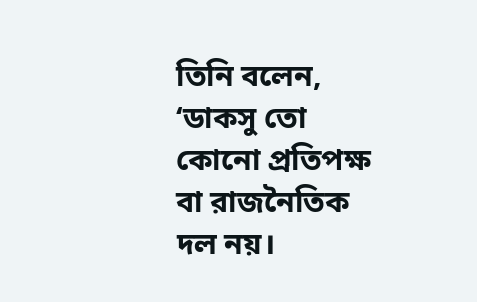তিনি বলেন, ‘ডাকসু তো কোনো প্রতিপক্ষ বা রাজনৈতিক দল নয়।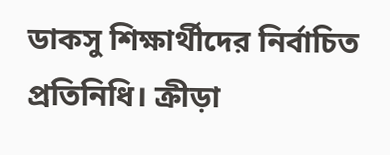ডাকসু শিক্ষার্থীদের নির্বাচিত প্রতিনিধি। ক্রীড়া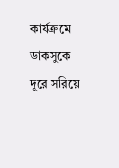কার্যক্রমে ডাকসুকে দূরে সরিয়ে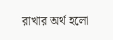রাখার অর্থ হলো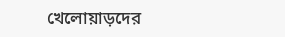খেলোয়াড়দের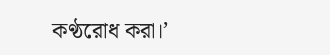কণ্ঠরোধ করা।’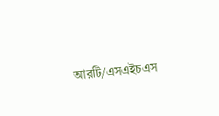আরটি/এসএইচএস